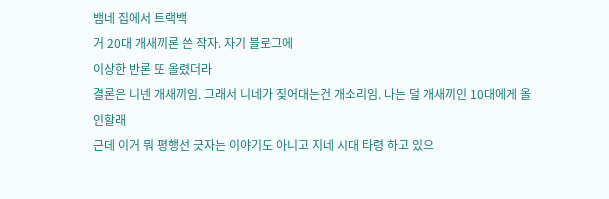뱀네 집에서 트랙백
거 20대 개새끼론 쓴 작자. 자기 블로그에
이상한 반론 또 올렸더라
결론은 니넨 개새끼임. 그래서 니네가 짖어대는건 개소리임. 나는 덜 개새끼인 10대에게 올인할래
근데 이거 뭐 평행선 긋자는 이야기도 아니고 지네 시대 타령 하고 있으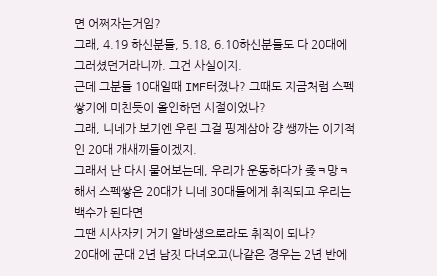면 어쩌자는거임?
그래, 4.19 하신분들, 5.18, 6.10하신분들도 다 20대에 그러셨던거라니까. 그건 사실이지.
근데 그분들 10대일때 IMF터졌나? 그때도 지금처럼 스펙쌓기에 미친듯이 올인하던 시절이었나?
그래, 니네가 보기엔 우린 그걸 핑계삼아 걍 쌩까는 이기적인 20대 개새끼들이겠지.
그래서 난 다시 물어보는데, 우리가 운동하다가 좆ㅋ망ㅋ해서 스펙쌓은 20대가 니네 30대들에게 취직되고 우리는 백수가 된다면
그땐 시사자키 거기 알바생으로라도 취직이 되나?
20대에 군대 2년 남짓 다녀오고(나같은 경우는 2년 반에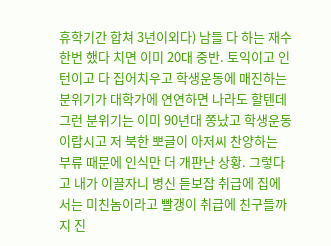휴학기간 합쳐 3년이외다) 남들 다 하는 재수한번 했다 치면 이미 20대 중반. 토익이고 인턴이고 다 집어치우고 학생운동에 매진하는 분위기가 대학가에 연연하면 나라도 할텐데 그런 분위기는 이미 90년대 쫑났고 학생운동이랍시고 저 북한 뽀글이 아저씨 찬양하는 부류 때문에 인식만 더 개판난 상황. 그렇다고 내가 이끌자니 병신 듣보잡 취급에 집에서는 미친놈이라고 빨갱이 취급에 친구들까지 진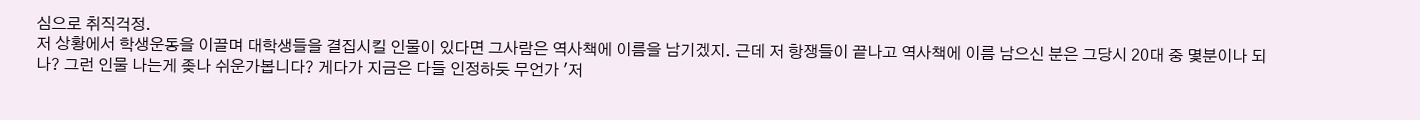심으로 취직걱정.
저 상황에서 학생운동을 이끌며 대학생들을 결집시킬 인물이 있다면 그사람은 역사책에 이름을 남기겠지. 근데 저 항쟁들이 끝나고 역사책에 이름 남으신 분은 그당시 20대 중 몇분이나 되나? 그런 인물 나는게 좆나 쉬운가봅니다? 게다가 지금은 다들 인정하듯 무언가 '저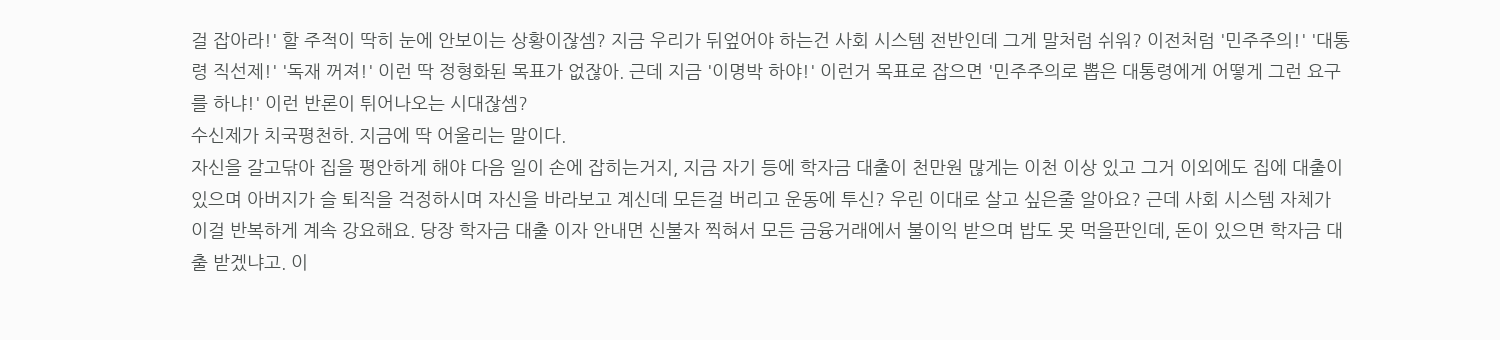걸 잡아라!' 할 주적이 딱히 눈에 안보이는 상황이잖셈? 지금 우리가 뒤엎어야 하는건 사회 시스템 전반인데 그게 말처럼 쉬워? 이전처럼 '민주주의!' '대통령 직선제!' '독재 꺼져!' 이런 딱 정형화된 목표가 없잖아. 근데 지금 '이명박 하야!' 이런거 목표로 잡으면 '민주주의로 뽑은 대통령에게 어떻게 그런 요구를 하냐!' 이런 반론이 튀어나오는 시대잖셈?
수신제가 치국평천하. 지금에 딱 어울리는 말이다.
자신을 갈고닦아 집을 평안하게 해야 다음 일이 손에 잡히는거지, 지금 자기 등에 학자금 대출이 천만원 많게는 이천 이상 있고 그거 이외에도 집에 대출이 있으며 아버지가 슬 퇴직을 걱정하시며 자신을 바라보고 계신데 모든걸 버리고 운동에 투신? 우린 이대로 살고 싶은줄 알아요? 근데 사회 시스템 자체가 이걸 반복하게 계속 강요해요. 당장 학자금 대출 이자 안내면 신불자 찍혀서 모든 금융거래에서 불이익 받으며 밥도 못 먹을판인데, 돈이 있으면 학자금 대출 받겠냐고. 이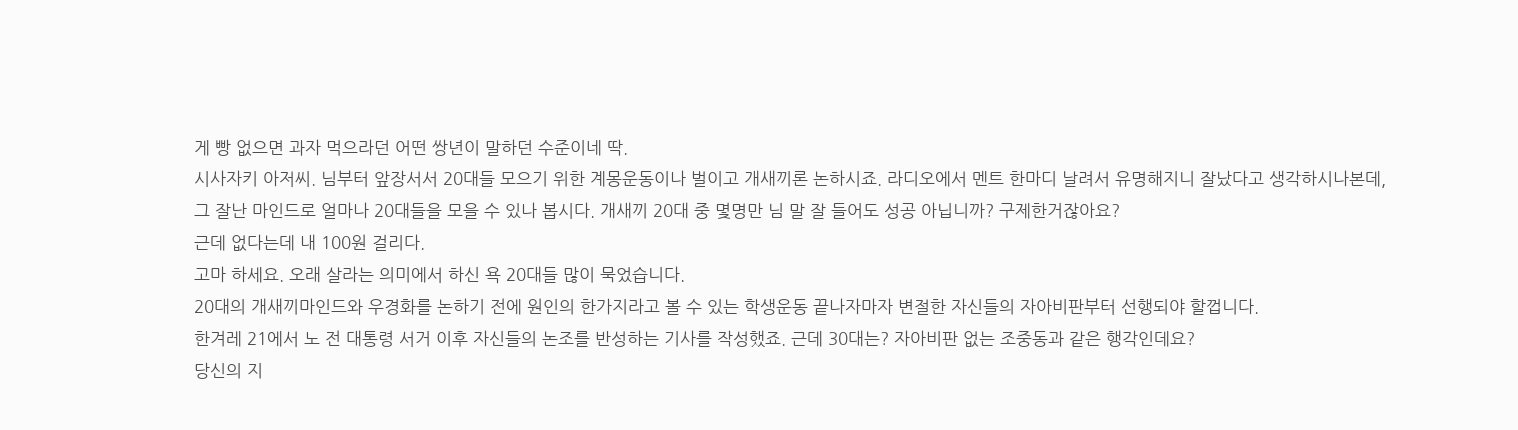게 빵 없으면 과자 먹으라던 어떤 쌍년이 말하던 수준이네 딱.
시사자키 아저씨. 님부터 앞장서서 20대들 모으기 위한 계몽운동이나 벌이고 개새끼론 논하시죠. 라디오에서 멘트 한마디 날려서 유명해지니 잘났다고 생각하시나본데, 그 잘난 마인드로 얼마나 20대들을 모을 수 있나 봅시다. 개새끼 20대 중 몇명만 님 말 잘 들어도 성공 아닙니까? 구제한거잖아요?
근데 없다는데 내 100원 걸리다.
고마 하세요. 오래 살라는 의미에서 하신 욕 20대들 많이 묵었습니다.
20대의 개새끼마인드와 우경화를 논하기 전에 원인의 한가지라고 볼 수 있는 학생운동 끝나자마자 변절한 자신들의 자아비판부터 선행되야 할껍니다.
한겨레 21에서 노 전 대통령 서거 이후 자신들의 논조를 반성하는 기사를 작성했죠. 근데 30대는? 자아비판 없는 조중동과 같은 행각인데요?
당신의 지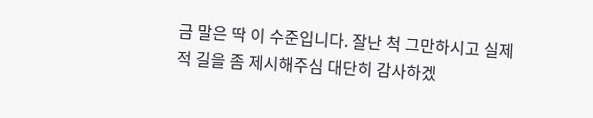금 말은 딱 이 수준입니다. 잘난 척 그만하시고 실제적 길을 좀 제시해주심 대단히 감사하겠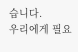습니다.
우리에게 필요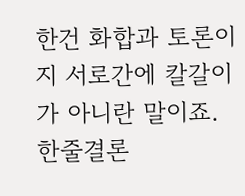한건 화합과 토론이지 서로간에 칼갈이가 아니란 말이죠.
한줄결론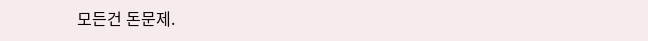모든건 돈문제.